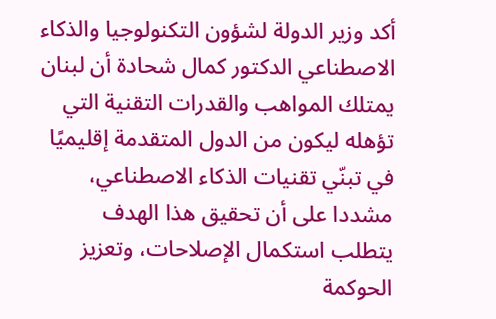أكد وزير الدولة لشؤون التكنولوجيا والذكاء الاصطناعي الدكتور كمال شحادة أن لبنان يمتلك المواهب والقدرات التقنية التي تؤهله ليكون من الدول المتقدمة إقليميًا في تبنّي تقنيات الذكاء الاصطناعي، مشددا على أن تحقيق هذا الهدف يتطلب استكمال الإصلاحات، وتعزيز الحوكمة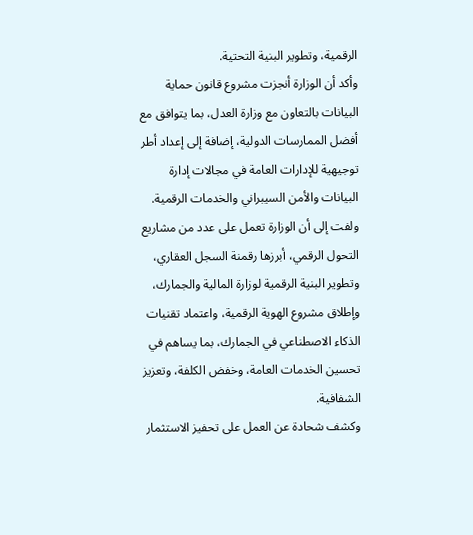الرقمية، وتطوير البنية التحتية.
وأكد أن الوزارة أنجزت مشروع قانون حماية البيانات بالتعاون مع وزارة العدل، بما يتوافق مع أفضل الممارسات الدولية، إضافة إلى إعداد أطر توجيهية للإدارات العامة في مجالات إدارة البيانات والأمن السيبراني والخدمات الرقمية.
ولفت إلى أن الوزارة تعمل على عدد من مشاريع التحول الرقمي، أبرزها رقمنة السجل العقاري، وتطوير البنية الرقمية لوزارة المالية والجمارك، وإطلاق مشروع الهوية الرقمية، واعتماد تقنيات الذكاء الاصطناعي في الجمارك، بما يساهم في تحسين الخدمات العامة، وخفض الكلفة، وتعزيز الشفافية.
وكشف شحادة عن العمل على تحفيز الاستثمار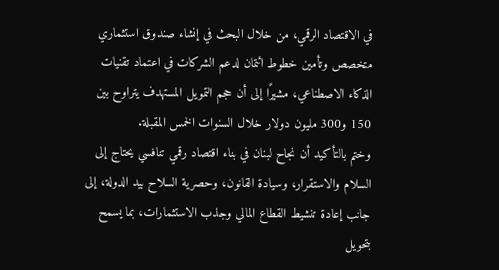في الاقتصاد الرقمي، من خلال البحث في إنشاء صندوق استثماري متخصص وتأمين خطوط ائتمان لدعم الشركات في اعتماد تقنيات الذكاء الاصطناعي، مشيرًا إلى أن حجم التمويل المستهدف يتراوح بين 150 و300 مليون دولار خلال السنوات الخمس المقبلة.
وختم بالتأكيد أن نجاح لبنان في بناء اقتصاد رقمي تنافسي يحتاج إلى السلام والاستقرار، وسيادة القانون، وحصرية السلاح بيد الدولة، إلى جانب إعادة تنشيط القطاع المالي وجذب الاستثمارات، بما يسمح بتحويل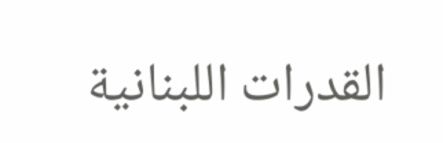القدرات اللبنانية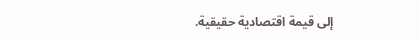إلى قيمة اقتصادية حقيقية.